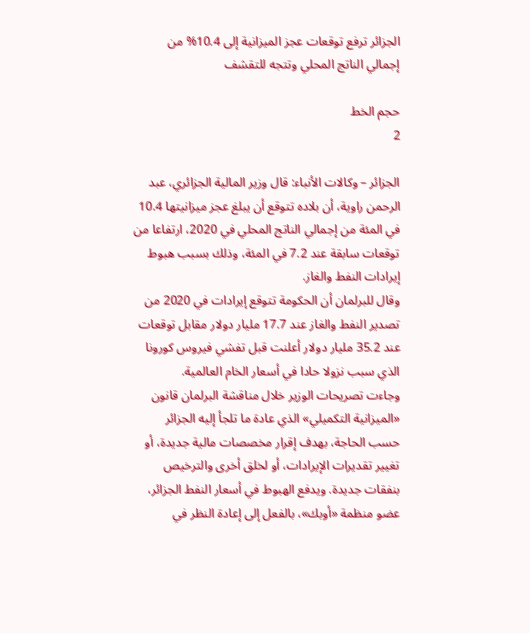الجزائر ترفع توقعات عجز الميزانية إلى 10.4% من إجمالي الناتج المحلي وتتجه للتقشف

حجم الخط
2

الجزائر – وكالات الأنباء: قال وزير المالية الجزائري، عبد الرحمن راوية، أن بلاده تتوقع أن يبلغ عجز ميزانيتها 10.4 في المئة من إجمالي الناتج المحلي في 2020، ارتفاعا من توقعات سابقة عند 7.2 في المئة، وذلك بسبب هبوط إيرادات النفط والغاز.
وقال للبرلمان أن الحكومة تتوقع إيرادات في 2020 من تصدير النفط والغاز عند 17.7 مليار دولار مقابل توقعات عند 35.2 مليار دولار أعلنت قبل تفشي فيروس كورونا الذي سبب نزولا حادا في أسعار الخام العالمية.
وجاءت تصريحات الوزير خلال مناقشة البرلمان قانون «الميزانية التكميلي» الذي عادة ما تلجأ إليه الجزائر حسب الحاجة، بهدف إقرار مخصصات مالية جديدة، أو تغيير تقديرات الإيرادات، أو لخلق أخرى والترخيص بنفقات جديدة. ويدفع الهبوط في أسعار النفط الجزائر، عضو منظمة «أوبك»، بالفعل إلى إعادة النظر في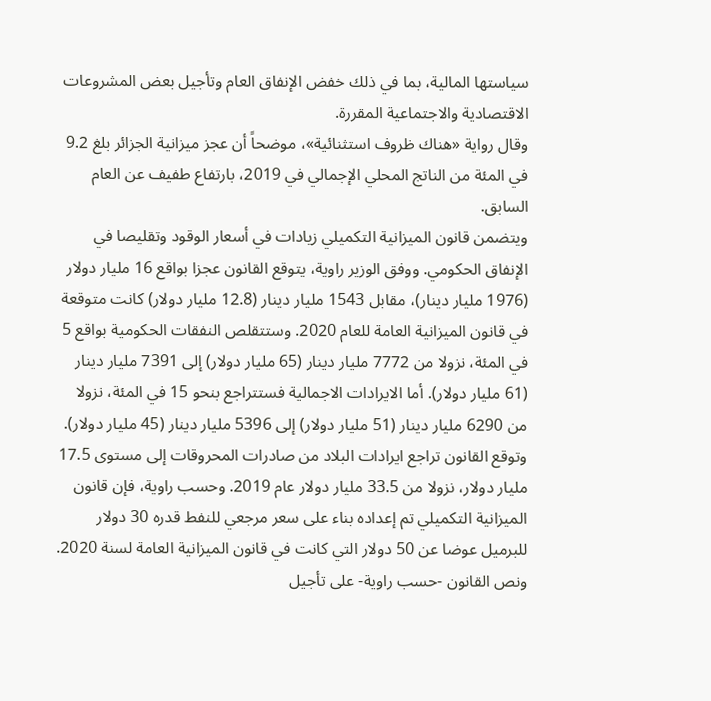سياستها المالية، بما في ذلك خفض الإنفاق العام وتأجيل بعض المشروعات الاقتصادية والاجتماعية المقررة.
وقال رواية «هناك ظروف استثنائية»، موضحاً أن عجز ميزانية الجزائر بلغ 9.2 في المئة من الناتج المحلي الإجمالي في 2019، بارتفاع طفيف عن العام السابق.
ويتضمن قانون الميزانية التكميلي زيادات في أسعار الوقود وتقليصا في الإنفاق الحكومي. ووفق الوزير راوية، يتوقع القانون عجزا بواقع 16 مليار دولار (1976 مليار دينار)، مقابل 1543 مليار دينار (12.8 مليار دولار) كانت متوقعة في قانون الميزانية العامة للعام 2020. وستتقلص النفقات الحكومية بواقع 5 في المئة، نزولا من 7772 مليار دينار (65 مليار دولار) إلى 7391 مليار دينار (61 مليار دولار). أما الايرادات الاجمالية فستتراجع بنحو 15 في المئة، نزولا من 6290 مليار دينار (51 مليار دولار) إلى 5396 مليار دينار (45 مليار دولار). وتوقع القانون تراجع ايرادات البلاد من صادرات المحروقات إلى مستوى 17.5 مليار دولار، نزولا من 33.5 مليار دولار عام 2019. وحسب راوية، فإن قانون الميزانية التكميلي تم إعداده بناء على سعر مرجعي للنفط قدره 30 دولار للبرميل عوضا عن 50 دولار التي كانت في قانون الميزانية العامة لسنة 2020. ونص القانون -حسب راوية- على تأجيل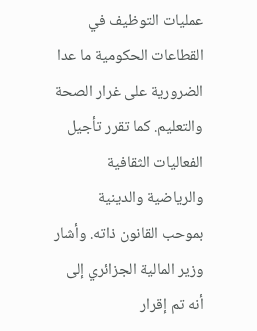عمليات التوظيف في القطاعات الحكومية ما عدا الضرورية على غرار الصحة والتعليم. كما تقرر تأجيل الفعاليات الثقافية والرياضية والدينية بموحب القانون ذاته. وأشار وزير المالية الجزائري إلى أنه تم إقرار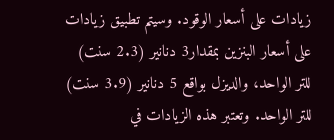زيادات على أسعار الوقود. وسيتم تطبيق زيادات على أسعار البنزين بمقدار3 دنانير (2.3 سنت) للتر الواحد، والديزل بواقع 5 دنانير (3.9 سنت) للتر الواحد. وتعتبر هذه الزيادات في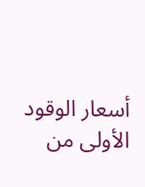أسعار الوقود الأولى من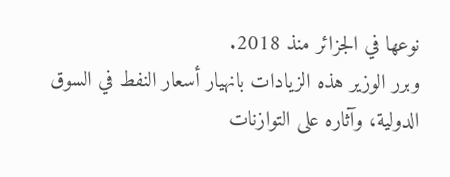نوعها في الجزائر منذ 2018.
وبرر الوزير هذه الزيادات بانهيار أسعار النفط في السوق الدولية، وآثاره على التوازنات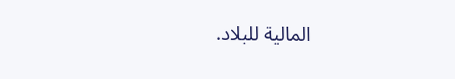المالية للبلاد.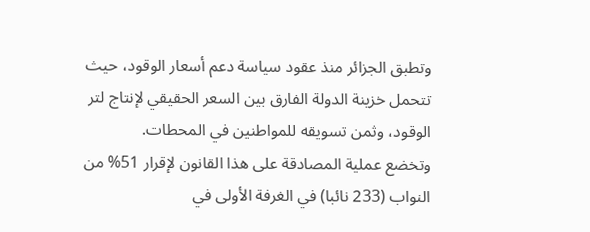وتطبق الجزائر منذ عقود سياسة دعم أسعار الوقود، حيث تتحمل خزينة الدولة الفارق بين السعر الحقيقي لإنتاج لتر الوقود، وثمن تسويقه للمواطنين في المحطات.
وتخضع عملية المصادقة على هذا القانون لإقرار 51% من النواب (233 نائبا) في الغرفة الأولى في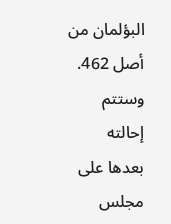البؤلمان من أصل 462. وستتم إحالته بعدها على مجلس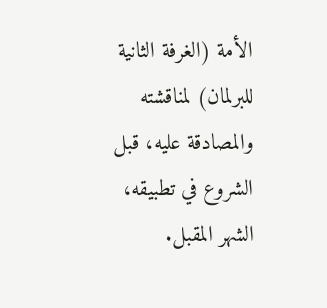الأمة (الغرفة الثانية للبرلمان) لمناقشته والمصادقة عليه، قبل الشروع في تطبيقه، الشهر المقبل.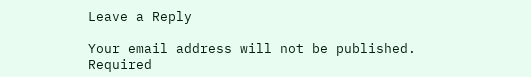Leave a Reply

Your email address will not be published. Required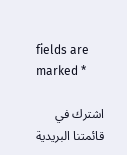fields are marked *

اشترك في قائمتنا البريدية